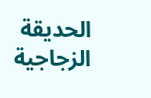الحديقة الزجاجية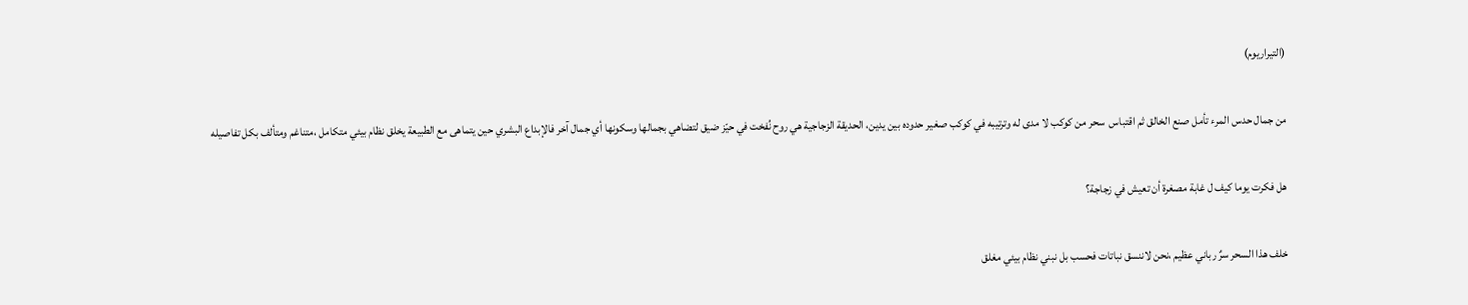(التيراريوم)

من جمال حدس المرء تأمل صنع الخالق ثم اقتباس  سحر من كوكب لا مدى له وترتيبه في كوكب صغير حدوده بين يدين، الحديقة الزجاجية هي روح نُفخت في حيّز ضيق لتضاهي بجمالها وسكونها أي جمال آخر فالإبداع البشري حين يتماهى مع الطبيعة يخلق نظام بيئي متكامل ،متناغم ومتألف بكل تفاصيله

هل فكرت يوما كيف ل غابة مصغرة أن تعيش في زجاجة؟

خلف هذا السحر سرٌ رباني عظيم ،نحن لاننسق نباتات فحسب بل نبني نظام بيئي مغلق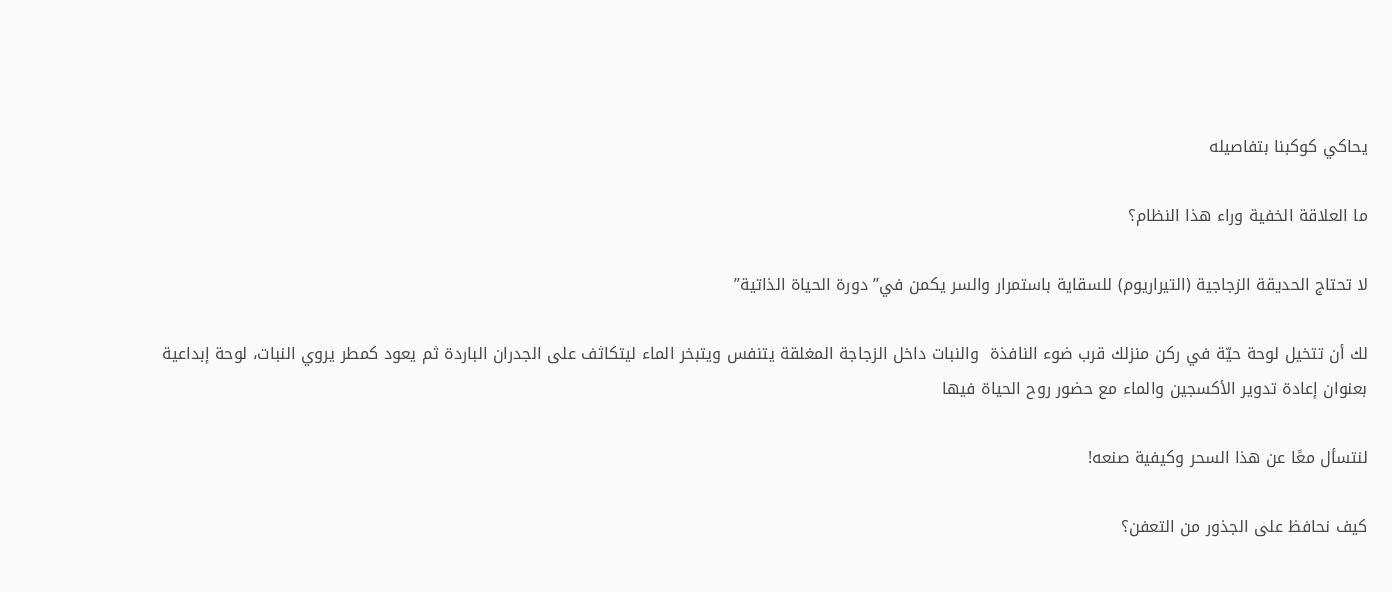يحاكي كوكبنا بتفاصيله

ما العلاقة الخفية وراء هذا النظام؟

لا تحتاج الحديقة الزجاجية (التيراريوم) للسقاية باستمرار والسر يكمن في”دورة الحياة الذاتية”

لك أن تتخيل لوحة حيّة في ركن منزلك قرب ضوء النافذة  والنبات داخل الزجاجة المغلقة يتنفس ويتبخر الماء ليتكاثف على الجدران الباردة ثم يعود كمطر يروي النبات، لوحة إبداعية بعنوان إعادة تدوير الأكسجين والماء مع حضور روح الحياة فيها

لنتسأل معًا عن هذا السحر وكيفية صنعه!

كيف نحافظ على الجذور من التعفن؟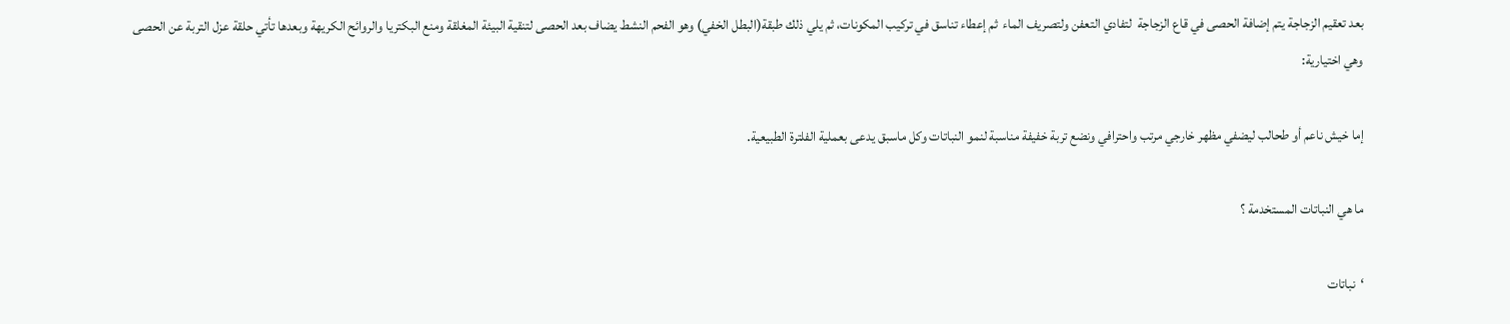بعد تعقيم الزجاجة يتم إضافة الحصى في قاع الزجاجة  لتفادي التعفن ولتصريف الماء  ثم إعطاء تناسق في تركيب المكونات، ثم يلي ذلك طبقة(البطل الخفي) وهو الفحم النشط يضاف بعد الحصى لتنقية البيئة المغلقة ومنع البكتريا والروائح الكريهة وبعدها تأتي حلقة عزل التربة عن الحصى وهي اختيارية:

إما خيش ناعم أو طحالب ليضفي مظهر خارجي مرتب واحترافي ونضع تربة خفيفة مناسبة لنمو النباتات وكل ماسبق يدعى بعملية الفلترة الطبيعية.

ما هي النباتات المستخدمة ؟

‘نباتات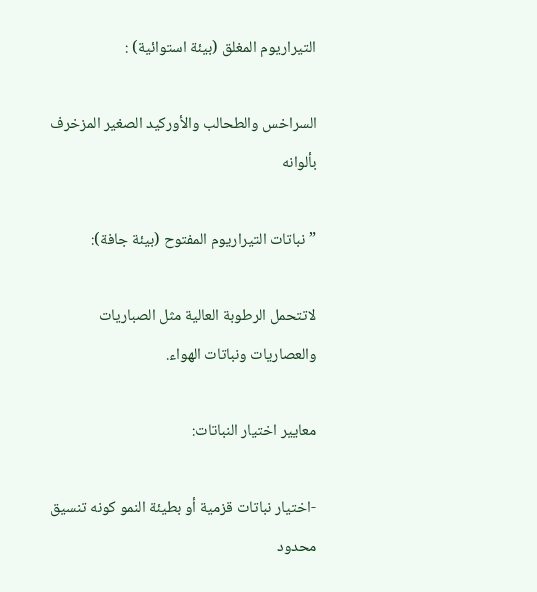التيراريوم المغلق (بيئة استوائية) :

السراخس والطحالب والأوركيد الصغير المزخرف بألوانه

”نباتات التيراريوم المفتوح (بيئة جافة):

لاتتحمل الرطوبة العالية مثل الصباريات والعصاريات ونباتات الهواء.

معايير اختيار النباتات:

-اختيار نباتات قزمية أو بطيئة النمو كونه تنسيق محدود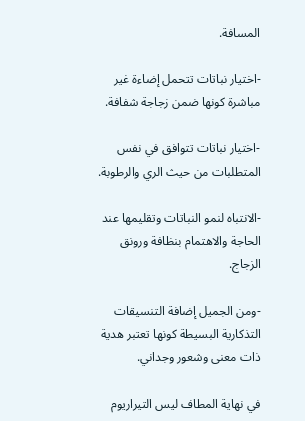المسافة.

-اختيار نباتات تتحمل إضاءة غير مباشرة كونها ضمن زجاجة شفافة.

-اختيار نباتات تتوافق في نفس المتطلبات من حيث الري والرطوبة.

-الانتباه لنمو النباتات وتقليمها عند الحاجة والاهتمام بنظافة ورونق الزجاج.

-ومن الجميل إضافة التنسيقات التذكارية البسيطة كونها تعتبر هدية ذات معنى وشعور وجداني.

في نهاية المطاف ليس التيراريوم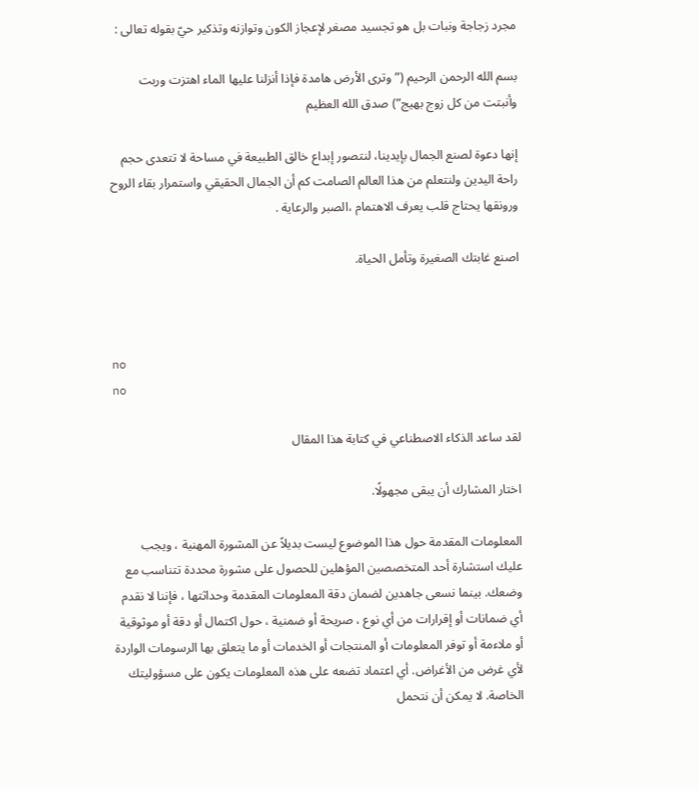مجرد زجاجة ونبات بل هو تجسيد مصغر لإعجاز الكون وتوازنه وتذكير حيّ بقوله تعالى :

بسم الله الرحمن الرحيم (” وترى الأرض هامدة فإذا أنزلنا عليها الماء اهتزت وربت وأنبتت من كل زوج بهيج”) صدق الله العظيم

إنها دعوة لصنع الجمال بإيدينا، لنتصور إبداع خالق الطبيعة في مساحة لا تتعدى حجم راحة اليدين ولنتعلم من هذا العالم الصامت كم أن الجمال الحقيقي واستمرار بقاء الروح ورونقها يحتاج قلب يعرف الاهتمام ،الصبر والرعاية .

اصنع غابتك الصغيرة وتأمل الحياة.



no
no

لقد ساعد الذكاء الاصطناعي في كتابة هذا المقال

اختار المشارك أن يبقى مجهولًا.

المعلومات المقدمة حول هذا الموضوع ليست بديلاً عن المشورة المهنية ، ويجب عليك استشارة أحد المتخصصين المؤهلين للحصول على مشورة محددة تتناسب مع وضعك. بينما نسعى جاهدين لضمان دقة المعلومات المقدمة وحداثتها ، فإننا لا نقدم أي ضمانات أو إقرارات من أي نوع ، صريحة أو ضمنية ، حول اكتمال أو دقة أو موثوقية أو ملاءمة أو توفر المعلومات أو المنتجات أو الخدمات أو ما يتعلق بها الرسومات الواردة لأي غرض من الأغراض. أي اعتماد تضعه على هذه المعلومات يكون على مسؤوليتك الخاصة. لا يمكن أن نتحمل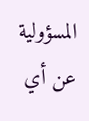المسؤولية عن أي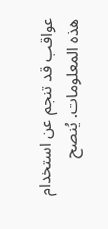عواقب قد تنجم عن استخدام هذه المعلومات. يُنصح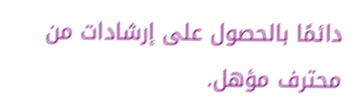دائمًا بالحصول على إرشادات من محترف مؤهل.